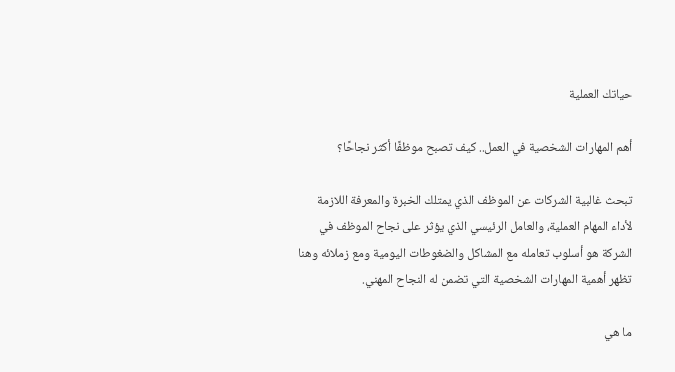حياتك العملية

أهم المهارات الشخصية في العمل.. كيف تصبح موظفًا أكثر نجاحًا؟

تبحث غالبية الشركات عن الموظف الذي يمتلك الخبرة والمعرفة اللازمة لأداء المهام العملية، والعامل الرئيسي الذي يؤثر على نجاح الموظف في الشركة هو أسلوب تعامله مع المشاكل والضغوطات اليومية ومع زملائه وهنا تظهر أهمية المهارات الشخصية التي تضمن له النجاح المهني.

ما هي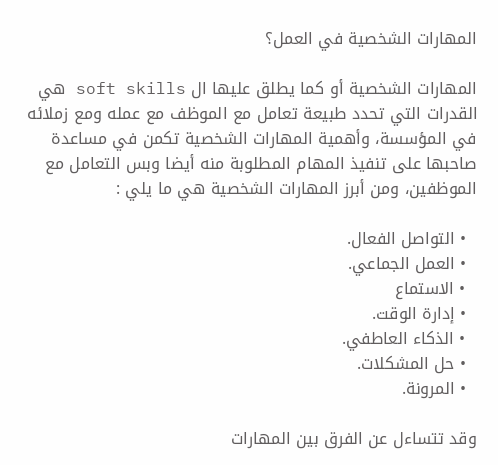المهارات الشخصية في العمل؟

المهارات الشخصية أو كما يطلق عليها ال soft skills هي القدرات التي تحدد طبيعة تعامل مع الموظف مع عمله ومع زملائه في المؤسسة، وأهمية المهارات الشخصية تكمن في مساعدة صاحبها على تنفيذ المهام المطلوبة منه أيضا وبس التعامل مع الموظفين، ومن أبرز المهارات الشخصية هي ما يلي :

  • التواصل الفعال.
  • العمل الجماعي.
  • الاستماع
  • إدارة الوقت.
  • الذكاء العاطفي.
  • حل المشكلات.
  • المرونة.

وقد تتساءل عن الفرق بين المهارات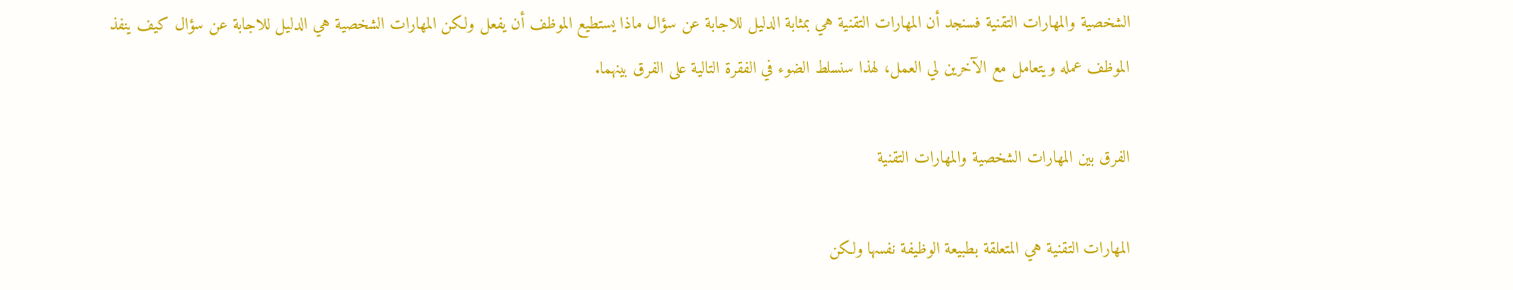الشخصية والمهارات التقنية فسنجد أن المهارات التقنية هي بمثابة الدليل للاجابة عن سؤال ماذا يستطيع الموظف أن يفعل ولكن المهارات الشخصية هي الدليل للاجابة عن سؤال كيف ينفذ الموظف عمله ويتعامل مع الآخرين لي العمل، لهذا سنسلط الضوء في الفقرة التالية على الفرق بينهما.

الفرق بين المهارات الشخصية والمهارات التقنية

المهارات التقنية هي المتعلقة بطبيعة الوظيفة نفسها ولكن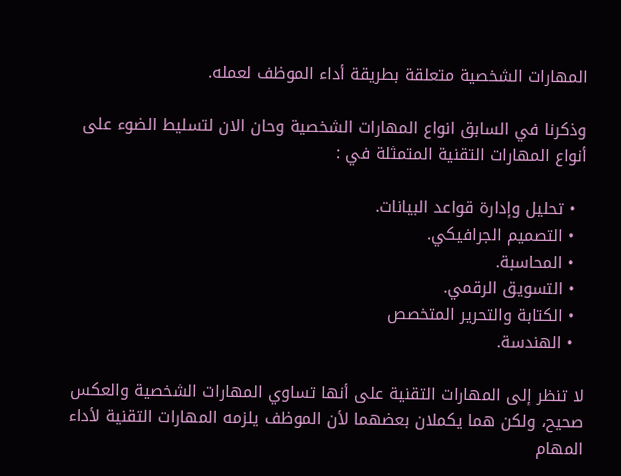المهارات الشخصية متعلقة بطريقة أداء الموظف لعمله.

وذكرنا في السابق انواع المهارات الشخصية وحان الان لتسليط الضوء على أنواع المهارات التقنية المتمثلة في :

  • تحليل وإدارة قواعد البيانات.
  • التصميم الجرافيكي.
  • المحاسبة.
  • التسويق الرقمي.
  • الكتابة والتحرير المتخصص
  • الهندسة.

لا تنظر إلى المهارات التقنية على أنها تساوي المهارات الشخصية والعكس صحيح، ولكن هما يكملان بعضهما لأن الموظف يلزمه المهارات التقنية لأداء المهام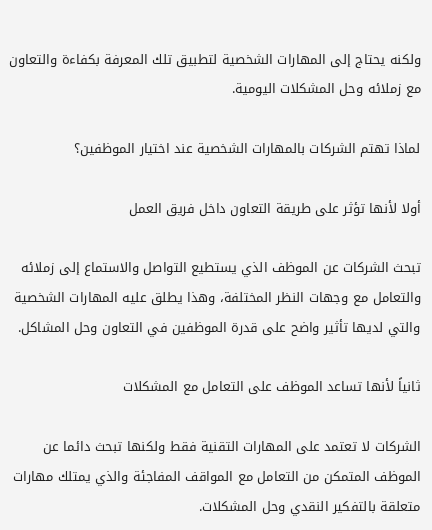ولكنه يحتاج إلى المهارات الشخصية لتطبيق تلك المعرفة بكفاءة والتعاون مع زملائه وحل المشكلات اليومية.

لماذا تهتم الشركات بالمهارات الشخصية عند اختيار الموظفين؟

أولا لأنها تؤثر على طريقة التعاون داخل فريق العمل

تبحث الشركات عن الموظف الذي يستطيع التواصل والاستماع إلى زملائه والتعامل مع وجهات النظر المختلفة، وهذا يطلق عليه المهارات الشخصية والتي لديها تأثير واضح على قدرة الموظفين في التعاون وحل المشاكل.

ثانياً لأنها تساعد الموظف على التعامل مع المشكلات

الشركات لا تعتمد على المهارات التقنية فقط ولكنها تبحث دائما عن الموظف المتمكن من التعامل مع المواقف المفاجئة والذي يمتلك مهارات متعلقة بالتفكير النقدي وحل المشكلات.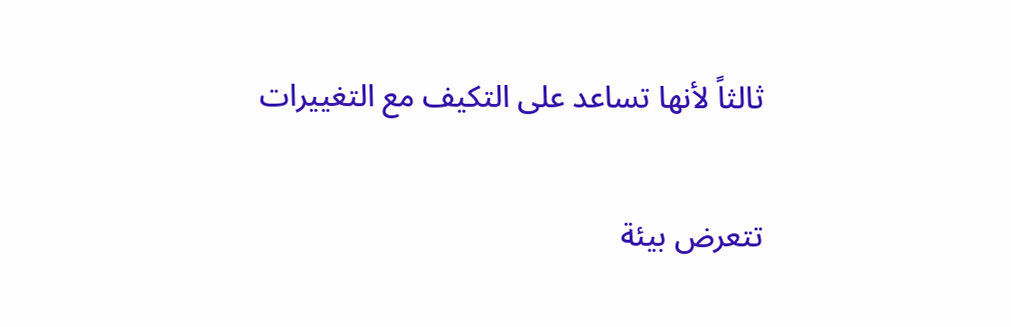ثالثاً لأنها تساعد على التكيف مع التغييرات

تتعرض بيئة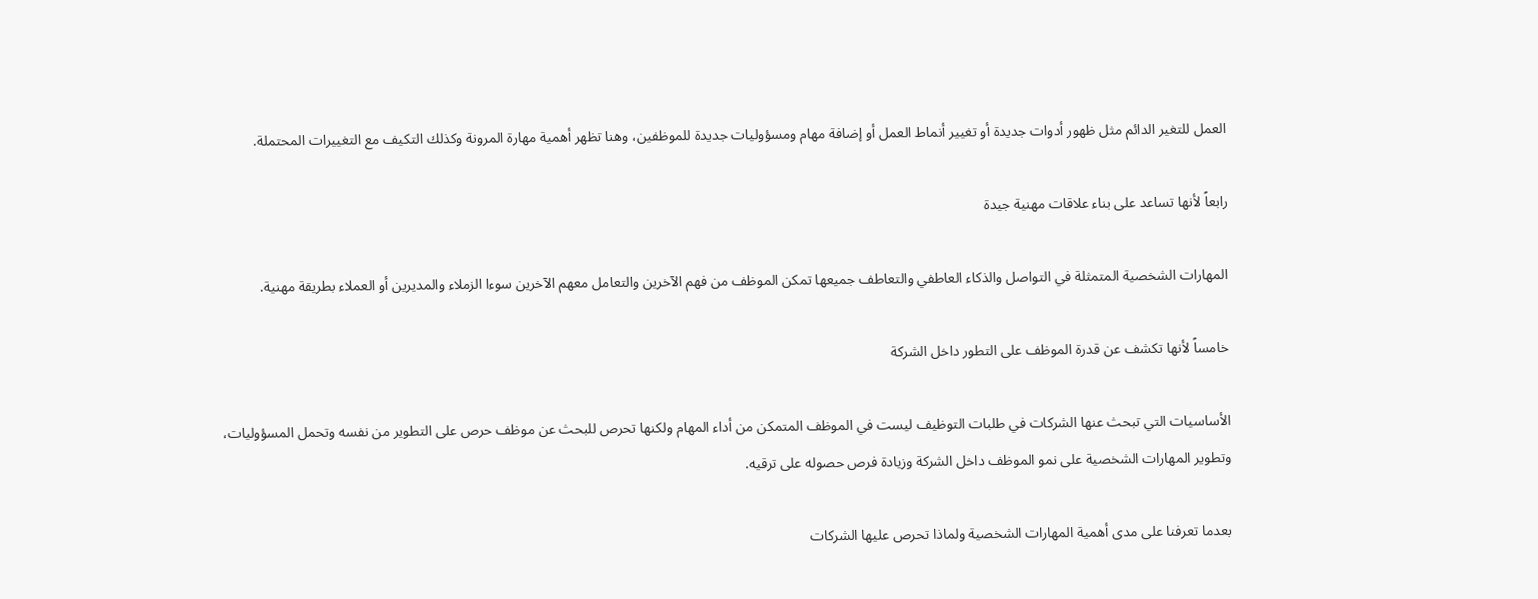العمل للتغير الدائم مثل ظهور أدوات جديدة أو تغيير أنماط العمل أو إضافة مهام ومسؤوليات جديدة للموظفين، وهنا تظهر أهمية مهارة المرونة وكذلك التكيف مع التغييرات المحتملة.

رابعاً لأنها تساعد على بناء علاقات مهنية جيدة

المهارات الشخصية المتمثلة في التواصل والذكاء العاطفي والتعاطف جميعها تمكن الموظف من فهم الآخرين والتعامل معهم الآخرين سوءا الزملاء والمديرين أو العملاء بطريقة مهنية.

خامساً لأنها تكشف عن قدرة الموظف على التطور داخل الشركة

الأساسيات التي تبحث عنها الشركات في طلبات التوظيف ليست في الموظف المتمكن من أداء المهام ولكنها تحرص للبحث عن موظف حرص على التطوير من نفسه وتحمل المسؤوليات، وتطوير المهارات الشخصية على نمو الموظف داخل الشركة وزيادة فرص حصوله على ترقيه.

بعدما تعرفنا على مدى أهمية المهارات الشخصية ولماذا تحرص عليها الشركات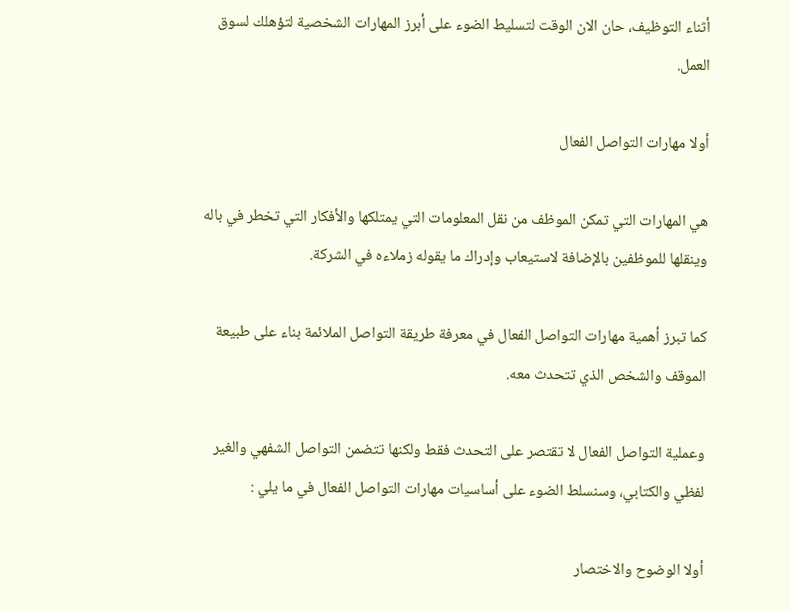أثناء التوظيف، حان الان الوقت لتسليط الضوء على أبرز المهارات الشخصية لتؤهلك لسوق العمل.

أولا مهارات التواصل الفعال

هي المهارات التي تمكن الموظف من نقل المعلومات التي يمتلكها والأفكار التي تخطر في باله وينقلها للموظفين بالإضافة لاستيعاب وإدراك ما يقوله زملاءه في الشركة.

كما تبرز أهمية مهارات التواصل الفعال في معرفة طريقة التواصل الملائمة بناء على طبيعة الموقف والشخص الذي تتحدث معه.

وعملية التواصل الفعال لا تقتصر على التحدث فقط ولكنها تتضمن التواصل الشفهي والغير لفظي والكتابي، وسنسلط الضوء على أساسيات مهارات التواصل الفعال في ما يلي :

أولا الوضوح والاختصار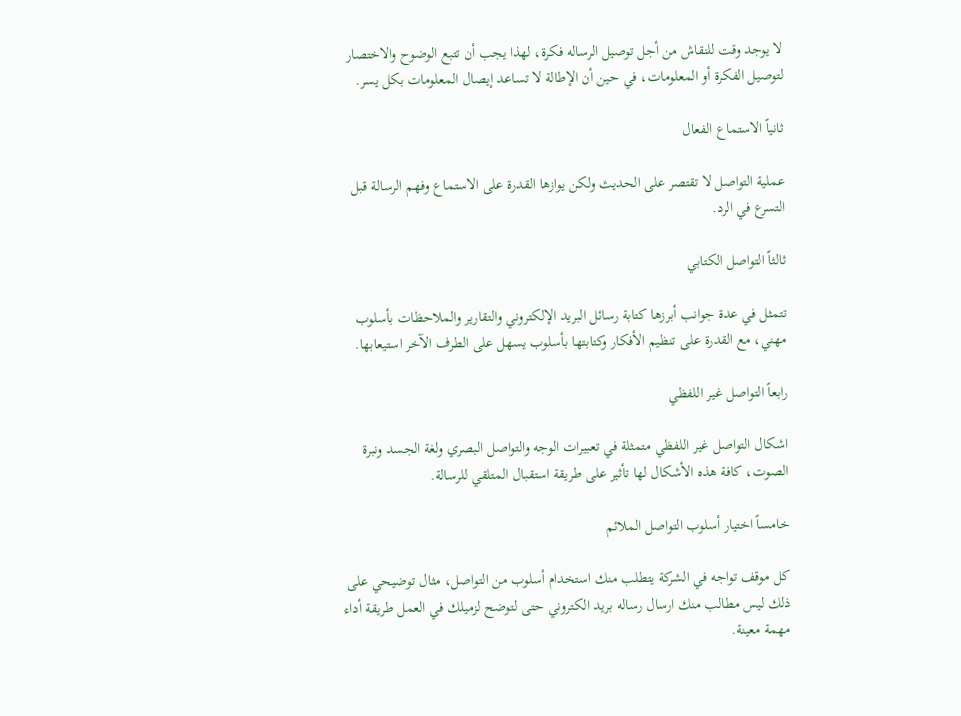لا يوجد وقت للنقاش من أجل توصيل الرساله فكرة، لهذا يجب أن تتبع الوضوح والاختصار لتوصيل الفكرة أو المعلومات، في حين أن الإطالة لا تساعد إيصال المعلومات بكل يسر.

ثانياً الاستماع الفعال

عملية التواصل لا تقتصر على الحديث ولكن يوازها القدرة على الاستماع وفهم الرسالة قبل التسرع في الرد.

ثالثاً التواصل الكتابي

تتمثل في عدة جوانب أبرزها كتابة رسائل البريد الإلكتروني والتقارير والملاحظات بأسلوب مهني، مع القدرة على تنظيم الأفكار وكتابتها بأسلوب يسهل على الطرف الآخر استيعابها.

رابعاً التواصل غير اللفظي

اشكال التواصل غير اللفظي متمثلة في تعبيرات الوجه والتواصل البصري ولغة الجسد ونبرة الصوت، كافة هذه الأشكال لها تأثير على طريقة استقبال المتلقي للرسالة.

خامساً اختيار أسلوب التواصل الملائم

كل موقف تواجه في الشركة يتطلب منك استخدام أسلوب من التواصل، مثال توضيحي على ذلك ليس مطالب منك ارسال رساله بريد الكتروني حتى لتوضح لزميلك في العمل طريقة أداء مهمة معينة.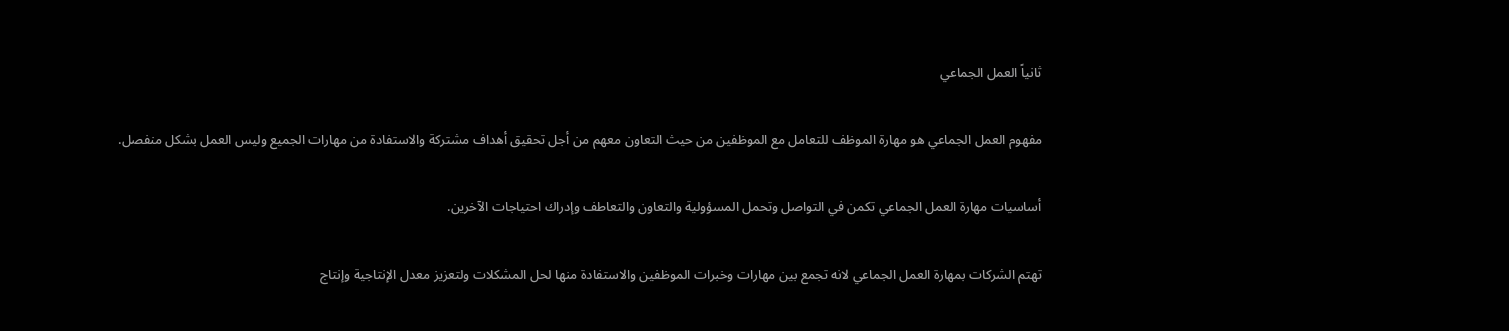ثانياً العمل الجماعي

مفهوم العمل الجماعي هو مهارة الموظف للتعامل مع الموظفين من حيث التعاون معهم من أجل تحقيق أهداف مشتركة والاستفادة من مهارات الجميع وليس العمل بشكل منفصل.

أساسيات مهارة العمل الجماعي تكمن في التواصل وتحمل المسؤولية والتعاون والتعاطف وإدراك احتياجات الآخرين.

تهتم الشركات بمهارة العمل الجماعي لانه تجمع بين مهارات وخبرات الموظفين والاستفادة منها لحل المشكلات ولتعزيز معدل الإنتاجية وإنتاج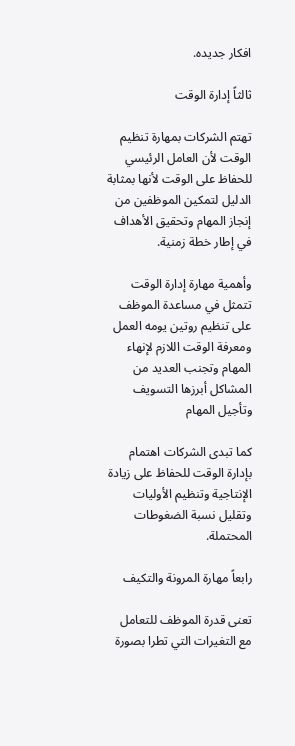افكار جديده.

ثالثاً إدارة الوقت

تهتم الشركات بمهارة تنظيم الوقت لأن العامل الرئيسي للحفاظ على الوقت لأنها بمثابة الدليل لتمكين الموظفين من إنجاز المهام وتحقيق الأهداف في إطار خطة زمنية.

وأهمية مهارة إدارة الوقت تتمثل في مساعدة الموظف على تنظيم روتين يومه العمل ومعرفة الوقت اللازم لإنهاء المهام وتجنب العديد من المشاكل أبرزها التسويف وتأجيل المهام

كما تبدى الشركات اهتمام بإدارة الوقت للحفاظ على زيادة الإنتاجية وتنظيم الأوليات وتقليل نسبة الضغوطات المحتملة.

رابعاً مهارة المرونة والتكيف

تعنى قدرة الموظف للتعامل مع التغيرات التي تطرا بصورة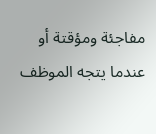مفاجئة ومؤقتة أو عندما يتجه الموظف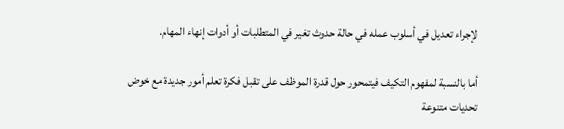لإجراء تعديل في أسلوب عمله في حالة حدوث تغير في المتطلبات أو أدوات إنهاء المهام.

أما بالنسبة لمفهوم التكيف فيتمحور حول قدرة الموظف على تقبل فكرة تعلم أمور جديدة مع خوض تحديات متنوعة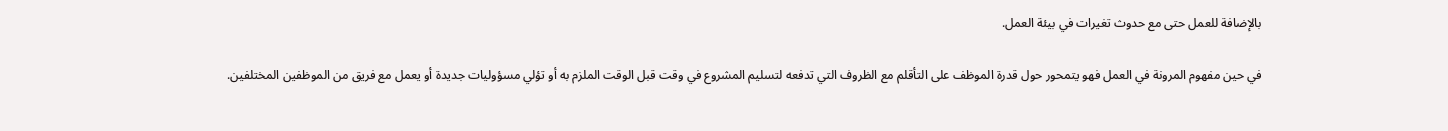بالإضافة للعمل حتى مع حدوث تغيرات في بيئة العمل.

في حين مفهوم المرونة في العمل فهو يتمحور حول قدرة الموظف على التأقلم مع الظروف التي تدفعه لتسليم المشروع في وقت قبل الوقت الملزم به أو تؤلي مسؤوليات جديدة أو يعمل مع فريق من الموظفين المختلفين.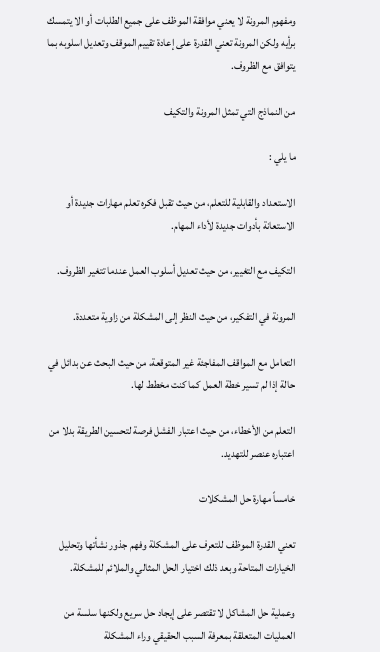ومفهوم المرونة لا يعني موافقة الموظف على جميع الطلبات أو الا يتمسك برأيه ولكن المرونة تعني القدرة على إعادة تقييم الموقف وتعديل اسلوبه بما يتوافق مع الظروف.

من النماذج التي تمثل المرونة والتكيف

ما يلي :

الاستعداد والقابلية للتعلم، من حيث تقبل فكره تعلم مهارات جديدة أو الاستعانة بأدوات جديدة لأداء المهام.

التكيف مع التغيير، من حيث تعديل أسلوب العمل عندما تتغير الظروف.

المرونة في التفكير، من حيث النظر إلى المشكلة من زاوية متعددة.

التعامل مع المواقف المفاجئة غير المتوقعة، من حيث البحث عن بدائل في حالة إذا لم تسير خطة العمل كما كنت مخطط لها.

التعلم من الأخطاء، من حيث اعتبار الفشل فرصة لتحسين الطريقة بدلا من اعتباره عنصر للتهديد.

خامساً مهارة حل المشكلات

تعني القدرة الموظف للتعرف على المشكلة وفهم جذور نشأتها وتحليل الخيارات المتاحة وبعد ذلك اختيار الحل المثالي والملائم للمشكلة.

وعملية حل المشاكل لا تقتصر على إيجاد حل سريع ولكنها سلسة من العمليات المتعلقة بمعرفة السبب الحقيقي وراء المشكلة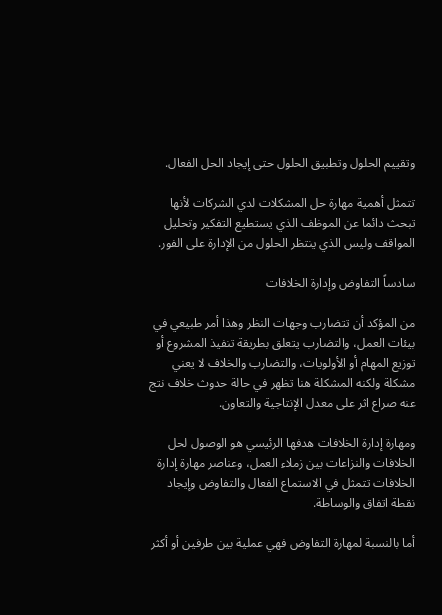وتقييم الحلول وتطبيق الحلول حتى إيجاد الحل الفعال.

تتمثل أهمية مهارة حل المشكلات لدي الشركات لأنها تبحث دائما عن الموظف الذي يستطيع التفكير وتحليل المواقف وليس الذي ينتظر الحلول من الإدارة على الفور.

سادساً التفاوض وإدارة الخلافات

من المؤكد أن تتضارب وجهات النظر وهذا أمر طبيعي في بيئات العمل، والتضارب يتعلق بطريقة تنفيذ المشروع أو توزيع المهام أو الأولويات، والتضارب والخلاف لا يعني مشكلة ولكنه المشكلة هنا تظهر في حالة حدوث خلاف نتج عنه صراع اثر على معدل الإنتاجية والتعاون.

ومهارة إدارة الخلافات هدفها الرئيسي هو الوصول لحل الخلافات والنزاعات بين زملاء العمل، وعناصر مهارة إدارة الخلافات تتمثل في الاستماع الفعال والتفاوض وإيجاد نقطة اتفاق والوساطة.

أما بالنسبة لمهارة التفاوض فهي عملية بين طرفين أو أكثر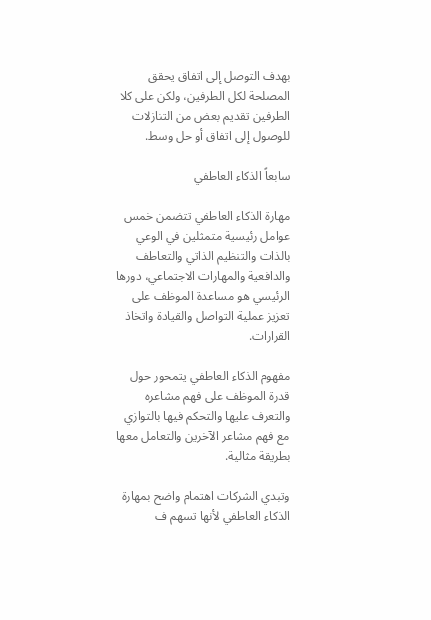بهدف التوصل إلى اتفاق يحقق المصلحة لكل الطرفين، ولكن على كلا الطرفين تقديم بعض من التنازلات للوصول إلى اتفاق أو حل وسط.

سابعاً الذكاء العاطفي

مهارة الذكاء العاطفي تتضمن خمس عوامل رئيسية متمثلين في الوعي بالذات والتنظيم الذاتي والتعاطف والدافعية والمهارات الاجتماعي، دورها الرئيسي هو مساعدة الموظف على تعزيز عملية التواصل والقيادة واتخاذ القرارات.

مفهوم الذكاء العاطفي يتمحور حول قدرة الموظف على فهم مشاعره والتعرف عليها والتحكم فيها بالتوازي مع فهم مشاعر الآخرين والتعامل معها بطريقة مثالية.

وتبدي الشركات اهتمام واضح بمهارة الذكاء العاطفي لأنها تسهم ف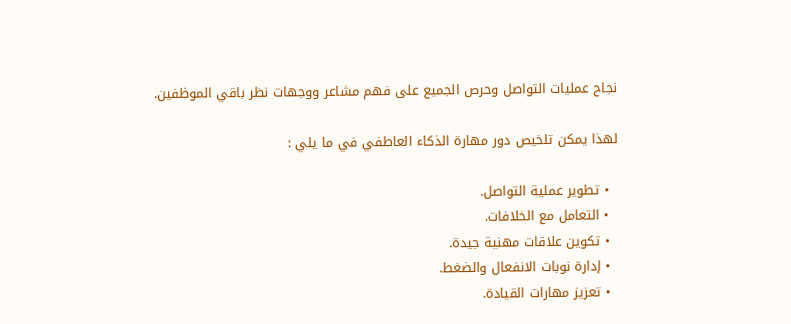نجاح عمليات التواصل وحرص الجميع على فهم مشاعر ووجهات نظر باقي الموظفين.

لهذا يمكن تلخيص دور مهارة الذكاء العاطفي في ما يلي :

  • تطوير عملية التواصل.
  • التعامل مع الخلافات.
  • تكوين علاقات مهنية جيدة.
  • إدارة نوبات الانفعال والضغط.
  • تعزيز مهارات القيادة.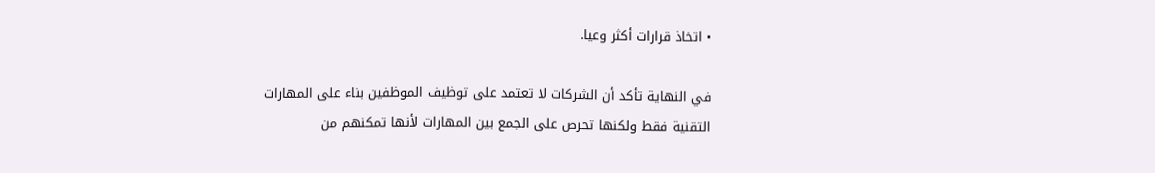• اتخاذ قرارات أكثر وعيا.

في النهاية تأكد أن الشركات لا تعتمد على توظيف الموظفين بناء على المهارات التقنية فقط ولكنها تحرص على الجمع بين المهارات لأنها تمكنهم من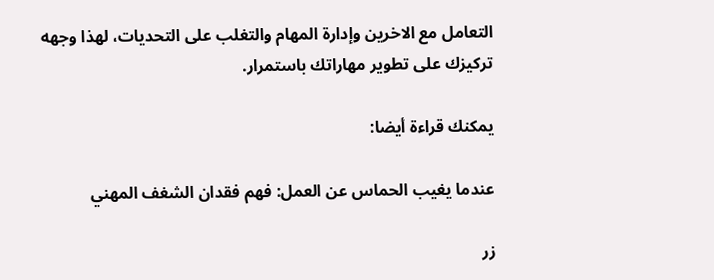التعامل مع الاخرين وإدارة المهام والتغلب على التحديات، لهذا وجهه تركيزك على تطوير مهاراتك باستمرار.

يمكنك قراءة أيضا:

عندما يغيب الحماس عن العمل: فهم فقدان الشغف المهني

زر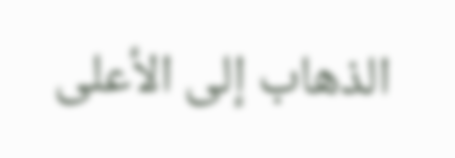الذهاب إلى الأعلى